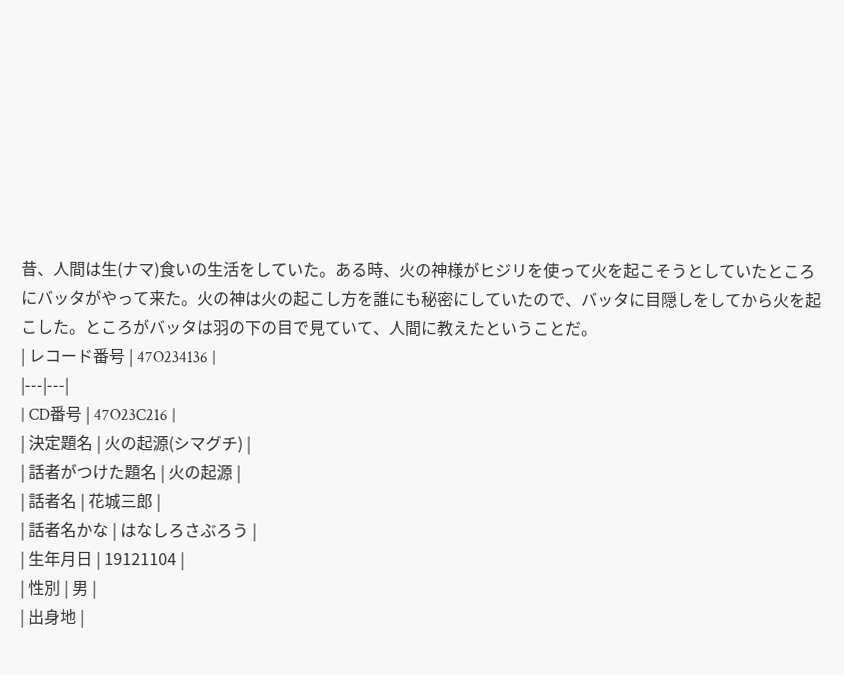昔、人間は生(ナマ)食いの生活をしていた。ある時、火の神様がヒジリを使って火を起こそうとしていたところにバッタがやって来た。火の神は火の起こし方を誰にも秘密にしていたので、バッタに目隠しをしてから火を起こした。ところがバッタは羽の下の目で見ていて、人間に教えたということだ。
| レコード番号 | 47O234136 |
|---|---|
| CD番号 | 47O23C216 |
| 決定題名 | 火の起源(シマグチ) |
| 話者がつけた題名 | 火の起源 |
| 話者名 | 花城三郎 |
| 話者名かな | はなしろさぶろう |
| 生年月日 | 19121104 |
| 性別 | 男 |
| 出身地 |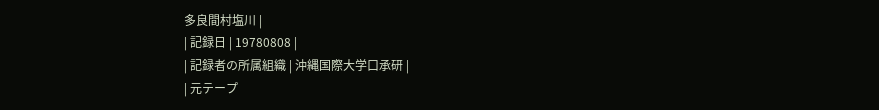多良間村塩川 |
| 記録日 | 19780808 |
| 記録者の所属組織 | 沖縄国際大学口承研 |
| 元テープ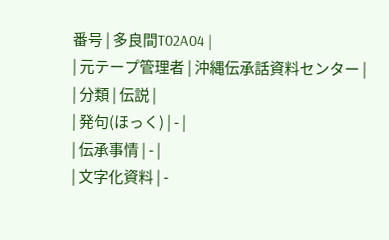番号 | 多良間T02A04 |
| 元テープ管理者 | 沖縄伝承話資料センター |
| 分類 | 伝説 |
| 発句(ほっく) | - |
| 伝承事情 | - |
| 文字化資料 | -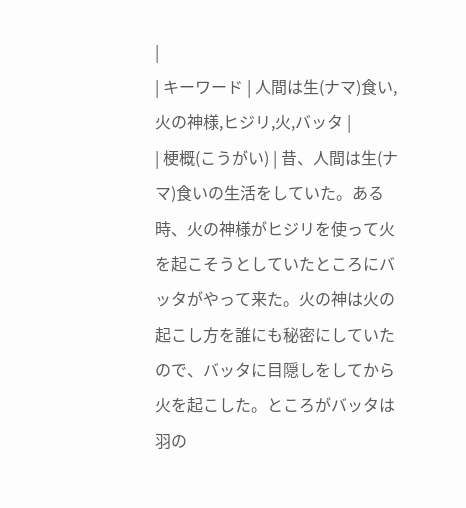|
| キーワード | 人間は生(ナマ)食い,火の神様,ヒジリ,火,バッタ |
| 梗概(こうがい) | 昔、人間は生(ナマ)食いの生活をしていた。ある時、火の神様がヒジリを使って火を起こそうとしていたところにバッタがやって来た。火の神は火の起こし方を誰にも秘密にしていたので、バッタに目隠しをしてから火を起こした。ところがバッタは羽の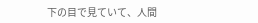下の目で見ていて、人間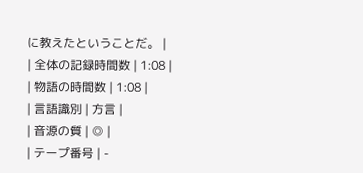に教えたということだ。 |
| 全体の記録時間数 | 1:08 |
| 物語の時間数 | 1:08 |
| 言語識別 | 方言 |
| 音源の質 | ◎ |
| テープ番号 | -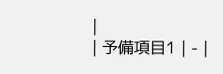|
| 予備項目1 | - |